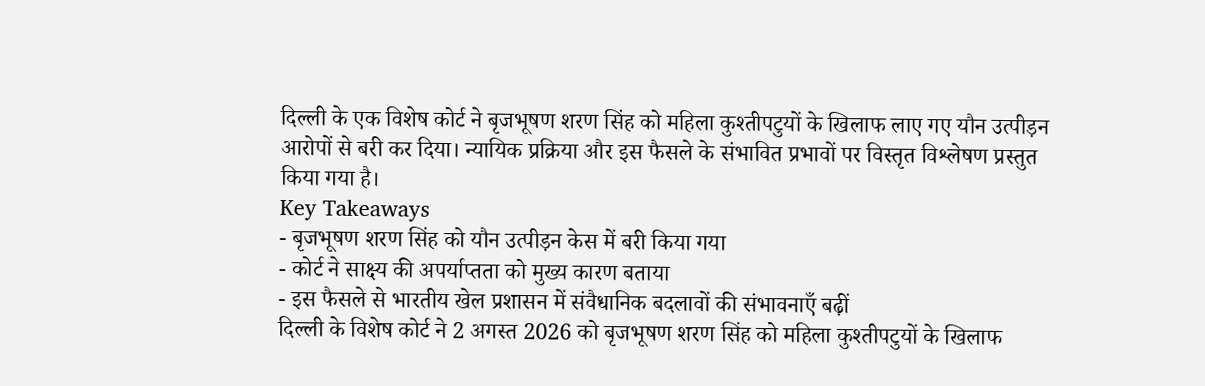दिल्ली के एक विशेष कोर्ट ने बृजभूषण शरण सिंह को महिला कुश्तीपटुयों के खिलाफ लाए गए यौन उत्पीड़न आरोपों से बरी कर दिया। न्यायिक प्रक्रिया और इस फैसले के संभावित प्रभावों पर विस्तृत विश्लेषण प्रस्तुत किया गया है।
Key Takeaways
- बृजभूषण शरण सिंह को यौन उत्पीड़न केस में बरी किया गया
- कोर्ट ने साक्ष्य की अपर्याप्तता को मुख्य कारण बताया
- इस फैसले से भारतीय खेल प्रशासन में संवैधानिक बदलावों की संभावनाएँ बढ़ीं
दिल्ली के विशेष कोर्ट ने 2 अगस्त 2026 को बृजभूषण शरण सिंह को महिला कुश्तीपटुयों के खिलाफ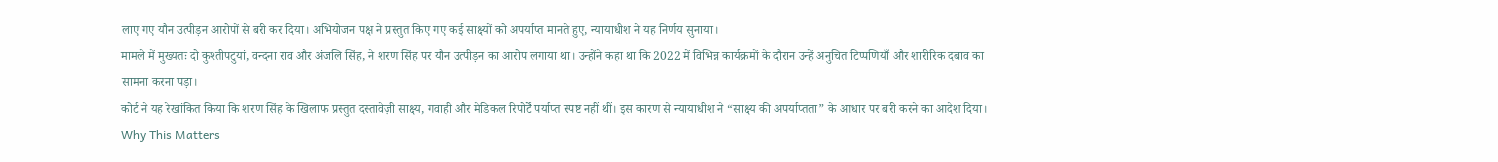लाए गए यौन उत्पीड़न आरोपों से बरी कर दिया। अभियोजन पक्ष ने प्रस्तुत किए गए कई साक्ष्यों को अपर्याप्त मानते हुए, न्यायाधीश ने यह निर्णय सुनाया।
मामले में मुख्यतः दो कुश्तीपटुयां, वन्दना राव और अंजलि सिंह, ने शरण सिंह पर यौन उत्पीड़न का आरोप लगाया था। उन्होंने कहा था कि 2022 में विभिन्न कार्यक्रमों के दौरान उन्हें अनुचित टिप्पणियाँ और शारीरिक दबाव का सामना करना पड़ा।
कोर्ट ने यह रेखांकित किया कि शरण सिंह के खिलाफ प्रस्तुत दस्तावेज़ी साक्ष्य, गवाही और मेडिकल रिपोर्टें पर्याप्त स्पष्ट नहीं थीं। इस कारण से न्यायाधीश ने “साक्ष्य की अपर्याप्तता” के आधार पर बरी करने का आदेश दिया।
Why This Matters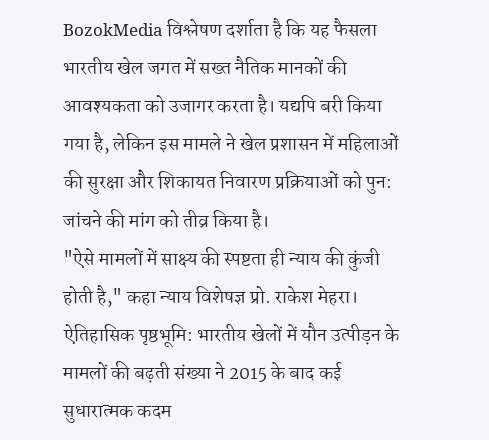BozokMedia विश्लेषण दर्शाता है कि यह फैसला भारतीय खेल जगत में सख्त नैतिक मानकों की आवश्यकता को उजागर करता है। यद्यपि बरी किया गया है, लेकिन इस मामले ने खेल प्रशासन में महिलाओं की सुरक्षा और शिकायत निवारण प्रक्रियाओं को पुन: जांचने की मांग को तीव्र किया है।
"ऐसे मामलों में साक्ष्य की स्पष्टता ही न्याय की कुंजी होती है," कहा न्याय विशेषज्ञ प्रो. राकेश मेहरा।
ऐतिहासिक पृष्ठभूमि: भारतीय खेलों में यौन उत्पीड़न के मामलों की बढ़ती संख्या ने 2015 के बाद कई सुधारात्मक कदम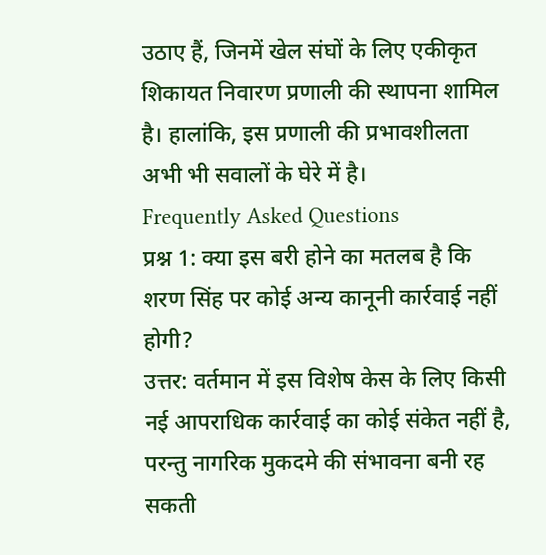उठाए हैं, जिनमें खेल संघों के लिए एकीकृत शिकायत निवारण प्रणाली की स्थापना शामिल है। हालांकि, इस प्रणाली की प्रभावशीलता अभी भी सवालों के घेरे में है।
Frequently Asked Questions
प्रश्न 1: क्या इस बरी होने का मतलब है कि शरण सिंह पर कोई अन्य कानूनी कार्रवाई नहीं होगी?
उत्तर: वर्तमान में इस विशेष केस के लिए किसी नई आपराधिक कार्रवाई का कोई संकेत नहीं है, परन्तु नागरिक मुकदमे की संभावना बनी रह सकती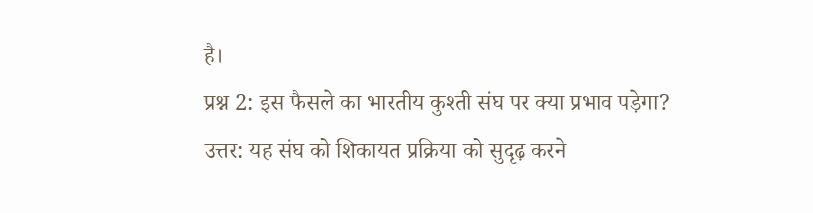है।
प्रश्न 2: इस फैसले का भारतीय कुश्ती संघ पर क्या प्रभाव पड़ेगा?
उत्तर: यह संघ को शिकायत प्रक्रिया को सुदृढ़ करने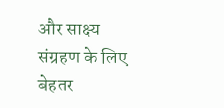और साक्ष्य संग्रहण के लिए बेहतर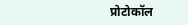प्रोटोकॉल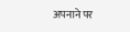अपनाने पर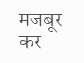मजबूर कर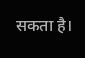सकता है।